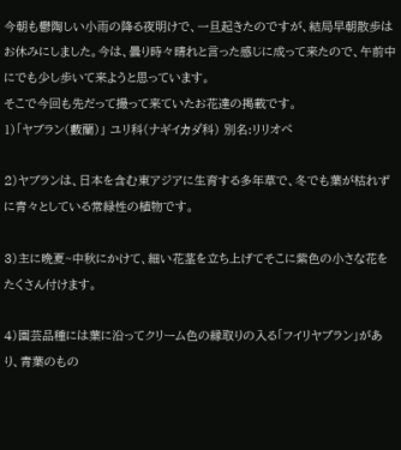今朝も鬱陶しい小雨の降る夜明けで、一旦起きたのですが、結局早朝散歩はお休みにしました。今は、曇り時々晴れと言った感じに成って来たので、午前中にでも少し歩いて来ようと思っています。
そこで今回も先だって撮って来ていたお花達の掲載です。
1)「ヤブラン(藪蘭)」 ユリ科(ナギイカダ科) 別名:リリオペ

2)ヤブランは、日本を含む東アジアに生育する多年草で、冬でも葉が枯れずに青々としている常緑性の植物です。

3)主に晩夏~中秋にかけて、細い花茎を立ち上げてそこに紫色の小さな花をたくさん付けます。

4)園芸品種には葉に沿ってクリーム色の縁取りの入る「フイリヤブラン」があり、青葉のもの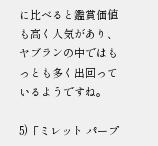に比べると鑑賞価値も高く人気があり、ヤブランの中ではもっとも多く出回っているようですね。

5)「ミレット パープ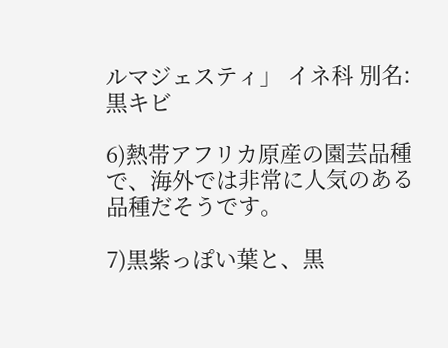ルマジェスティ」 イネ科 別名:黒キビ

6)熱帯アフリカ原産の園芸品種で、海外では非常に人気のある品種だそうです。

7)黒紫っぽい葉と、黒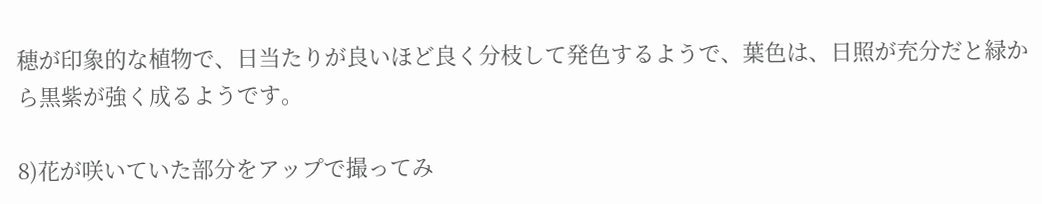穂が印象的な植物で、日当たりが良いほど良く分枝して発色するようで、葉色は、日照が充分だと緑から黒紫が強く成るようです。

8)花が咲いていた部分をアップで撮ってみ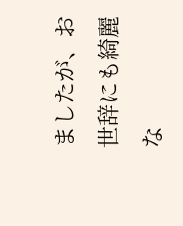ましたが、お世辞にも綺麗な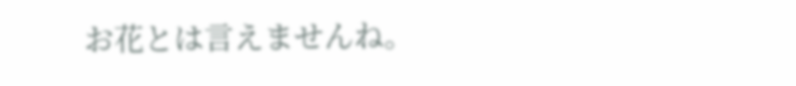お花とは言えませんね。